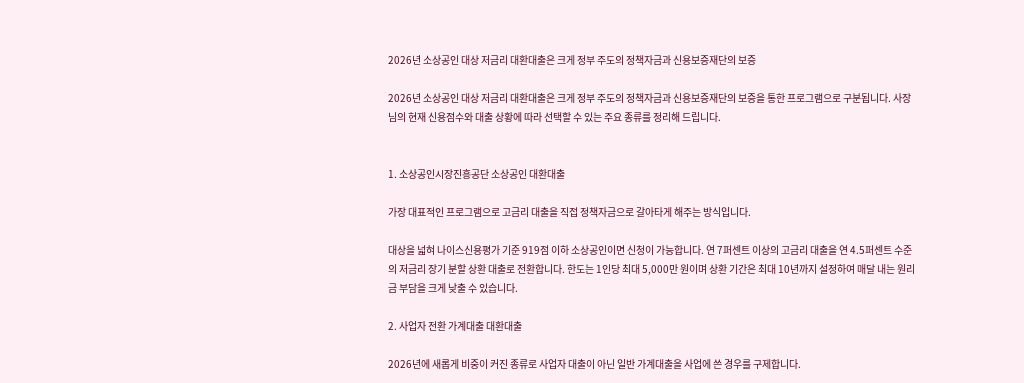2026년 소상공인 대상 저금리 대환대출은 크게 정부 주도의 정책자금과 신용보증재단의 보증

2026년 소상공인 대상 저금리 대환대출은 크게 정부 주도의 정책자금과 신용보증재단의 보증을 통한 프로그램으로 구분됩니다. 사장님의 현재 신용점수와 대출 상황에 따라 선택할 수 있는 주요 종류를 정리해 드립니다.


1. 소상공인시장진흥공단 소상공인 대환대출

가장 대표적인 프로그램으로 고금리 대출을 직접 정책자금으로 갈아타게 해주는 방식입니다.

대상을 넓혀 나이스신용평가 기준 919점 이하 소상공인이면 신청이 가능합니다. 연 7퍼센트 이상의 고금리 대출을 연 4.5퍼센트 수준의 저금리 장기 분할 상환 대출로 전환합니다. 한도는 1인당 최대 5,000만 원이며 상환 기간은 최대 10년까지 설정하여 매달 내는 원리금 부담을 크게 낮출 수 있습니다.

2. 사업자 전환 가계대출 대환대출

2026년에 새롭게 비중이 커진 종류로 사업자 대출이 아닌 일반 가계대출을 사업에 쓴 경우를 구제합니다.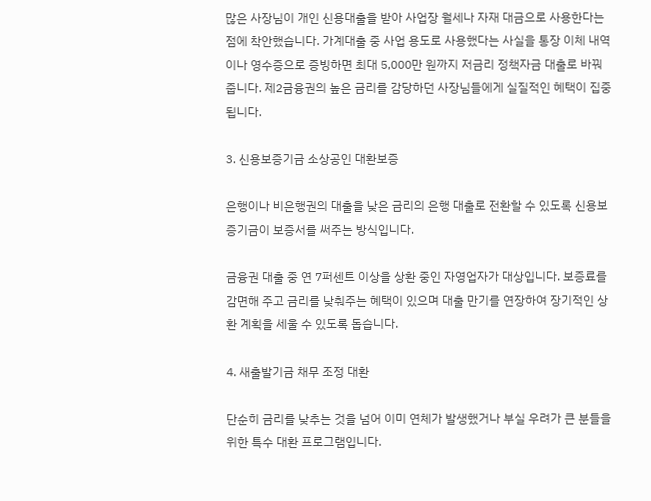많은 사장님이 개인 신용대출을 받아 사업장 월세나 자재 대금으로 사용한다는 점에 착안했습니다. 가계대출 중 사업 용도로 사용했다는 사실을 통장 이체 내역이나 영수증으로 증빙하면 최대 5,000만 원까지 저금리 정책자금 대출로 바꿔줍니다. 제2금융권의 높은 금리를 감당하던 사장님들에게 실질적인 혜택이 집중됩니다.

3. 신용보증기금 소상공인 대환보증

은행이나 비은행권의 대출을 낮은 금리의 은행 대출로 전환할 수 있도록 신용보증기금이 보증서를 써주는 방식입니다.

금융권 대출 중 연 7퍼센트 이상을 상환 중인 자영업자가 대상입니다. 보증료를 감면해 주고 금리를 낮춰주는 혜택이 있으며 대출 만기를 연장하여 장기적인 상환 계획을 세울 수 있도록 돕습니다.

4. 새출발기금 채무 조정 대환

단순히 금리를 낮추는 것을 넘어 이미 연체가 발생했거나 부실 우려가 큰 분들을 위한 특수 대환 프로그램입니다.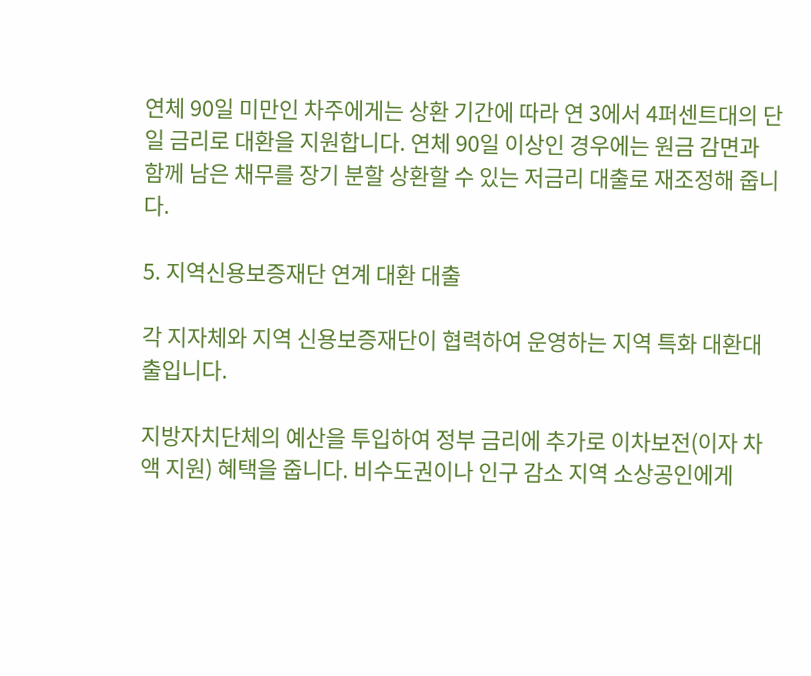연체 90일 미만인 차주에게는 상환 기간에 따라 연 3에서 4퍼센트대의 단일 금리로 대환을 지원합니다. 연체 90일 이상인 경우에는 원금 감면과 함께 남은 채무를 장기 분할 상환할 수 있는 저금리 대출로 재조정해 줍니다.

5. 지역신용보증재단 연계 대환 대출

각 지자체와 지역 신용보증재단이 협력하여 운영하는 지역 특화 대환대출입니다.

지방자치단체의 예산을 투입하여 정부 금리에 추가로 이차보전(이자 차액 지원) 혜택을 줍니다. 비수도권이나 인구 감소 지역 소상공인에게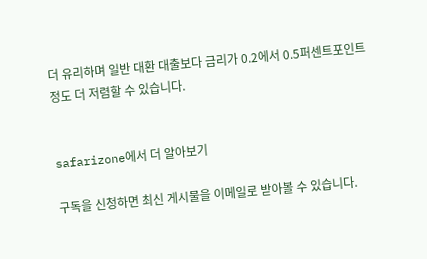더 유리하며 일반 대환 대출보다 금리가 0.2에서 0.5퍼센트포인트 정도 더 저렴할 수 있습니다.


safarizone에서 더 알아보기

구독을 신청하면 최신 게시물을 이메일로 받아볼 수 있습니다.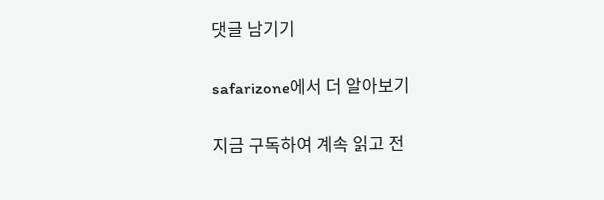댓글 남기기

safarizone에서 더 알아보기

지금 구독하여 계속 읽고 전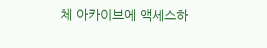체 아카이브에 액세스하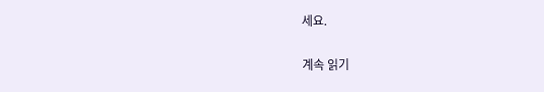세요.

계속 읽기